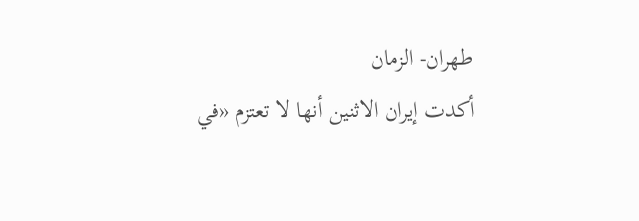طهران- الزمان
أكدت إيران الاثنين أنها لا تعتزم «في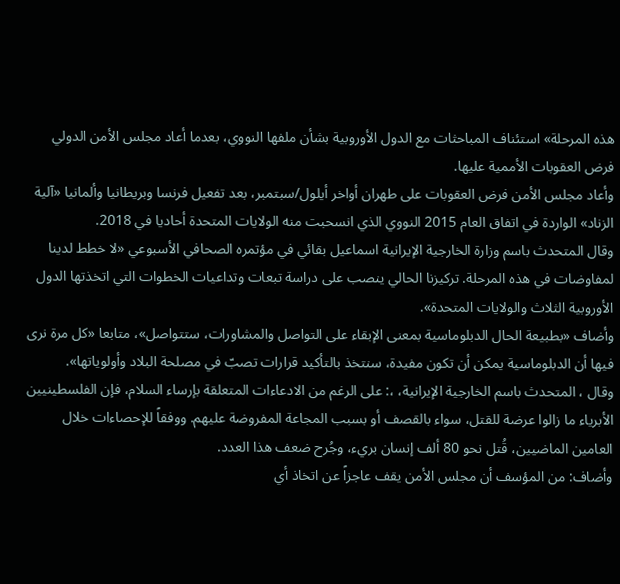هذه المرحلة» استئناف المباحثات مع الدول الأوروبية بشأن ملفها النووي، بعدما أعاد مجلس الأمن الدولي فرض العقوبات الأممية عليها.
وأعاد مجلس الأمن فرض العقوبات على طهران أواخر أيلول/سبتمبر، بعد تفعيل فرنسا وبريطانيا وألمانيا «آلية الزناد» الواردة في اتفاق العام 2015 النووي الذي انسحبت منه الولايات المتحدة أحاديا في 2018.
وقال المتحدث باسم وزارة الخارجية الإيرانية اسماعيل بقائي في مؤتمره الصحافي الأسبوعي «لا خطط لدينا لمفاوضات في هذه المرحلة. تركيزنا الحالي ينصب على دراسة تبعات وتداعيات الخطوات التي اتخذتها الدول الأوروبية الثلاث والولايات المتحدة».
وأضاف «بطبيعة الحال الدبلوماسية بمعنى الإبقاء على التواصل والمشاورات، ستتواصل»، متابعا «كل مرة نرى فيها أن الدبلوماسية يمكن أن تكون مفيدة، سنتخذ بالتأكيد قرارات تصبّ في مصلحة البلاد وأولوياتها».
وقال ، المتحدث باسم الخارجية الإيرانية، ،: على الرغم من الادعاءات المتعلقة بإرساء السلام، فإن الفلسطينيين الأبرياء ما زالوا عرضة للقتل، سواء بالقصف أو بسبب المجاعة المفروضة عليهم. ووفقاً للإحصاءات خلال العامين الماضيين، قُتل نحو 80 ألف إنسان بريء، وجُرح ضعف هذا العدد.
وأضاف: من المؤسف أن مجلس الأمن يقف عاجزاً عن اتخاذ أي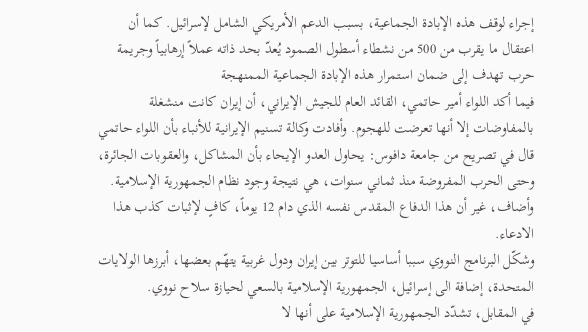إجراء لوقف هذه الإبادة الجماعية، بسبب الدعم الأمريكي الشامل لإسرائيل. كما أن اعتقال ما يقرب من 500 من نشطاء أسطول الصمود يُعدّ بحد ذاته عملاً إرهابياً وجريمة حرب تهدف إلى ضمان استمرار هذه الإبادة الجماعية الممنهجة
فيما أكد اللواء أمير حاتمي، القائد العام للجيش الإيراني، أن إيران كانت منشغلة بالمفاوضات إلا أنها تعرضت للهجوم. وأفادت وكالة تسنيم الإيرانية للأنباء بأن اللواء حاتمي قال في تصريح من جامعة دافوس: يحاول العدو الإيحاء بأن المشاكل، والعقوبات الجائرة، وحتى الحرب المفروضة منذ ثماني سنوات، هي نتيجة وجود نظام الجمهورية الإسلامية.
وأضاف، غير أن هذا الدفاع المقدس نفسه الذي دام 12 يوماً، كافٍ لإثبات كذب هذا الادعاء.
وشكّل البرنامج النووي سببا أساسيا للتوتر بين إيران ودول غربية يتهّم بعضها، أبرزها الولايات المتحدة، إضافة الى إسرائيل، الجمهورية الإسلامية بالسعي لحيازة سلاح نووي.
في المقابل، تشدّد الجمهورية الإسلامية على أنها لا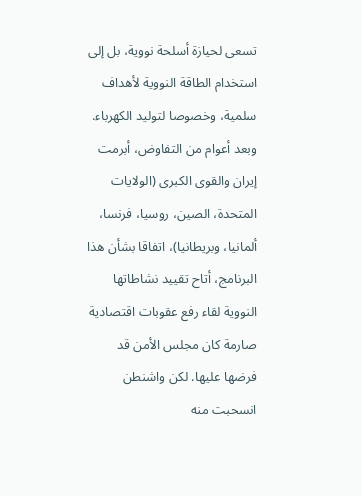تسعى لحيازة أسلحة نووية، بل إلى استخدام الطاقة النووية لأهداف سلمية، وخصوصا لتوليد الكهرباء. وبعد أعوام من التفاوض، أبرمت إيران والقوى الكبرى (الولايات المتحدة، الصين، روسيا، فرنسا، ألمانيا، وبريطانيا)، اتفاقا بشأن هذا البرنامج، أتاح تقييد نشاطاتها النووية لقاء رفع عقوبات اقتصادية صارمة كان مجلس الأمن قد فرضها عليها. لكن واشنطن انسحبت منه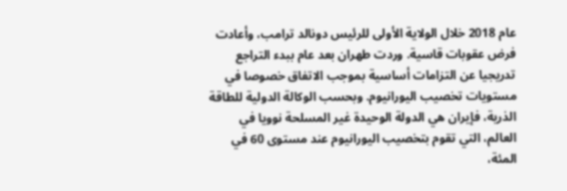عام 2018 خلال الولاية الأولى للرئيس دونالد ترامب، وأعادت فرض عقوبات قاسية. وردت طهران بعد عام ببدء التراجع تدريجيا عن التزامات أساسية بموجب الاتفاق خصوصا في مستويات تخصيب اليورانيوم. وبحسب الوكالة الدولية للطاقة الذرية، فإيران هي الدولة الوحيدة غير المسلحة نوويا في العالم، التي تقوم بتخصيب اليورانيوم عند مستوى 60 في المئة،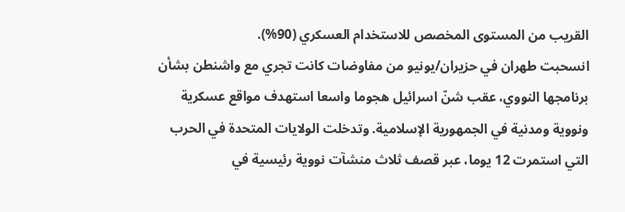القريب من المستوى المخصص للاستخدام العسكري (90%).
انسحبت طهران في حزيران/يونيو من مفاوضات كانت تجري مع واشنطن بشأن برنامجها النووي، عقب شنّ اسرائيل هجوما واسعا استهدف مواقع عسكرية ونووية ومدنية في الجمهورية الإسلامية. وتدخلت الولايات المتحدة في الحرب التي استمرت 12 يوما، عبر قصف ثلاث منشآت نووية رئيسية في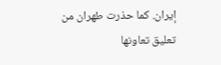إيران. كما حذرت طهران من تعليق تعاونها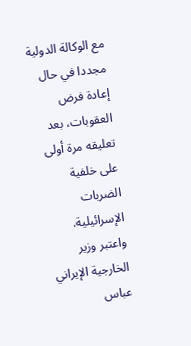مع الوكالة الدولية مجددا في حال إعادة فرض العقوبات، بعد تعليقه مرة أولى على خلفية الضربات الإسرائيلية.
واعتبر وزير الخارجية الإيراني عباس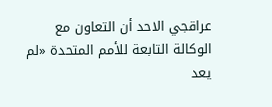عراقجي الاحد أن التعاون مع الوكالة التابعة للأمم المتحدة «لم يعد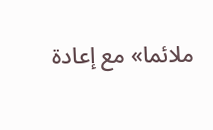ملائما» مع إعادة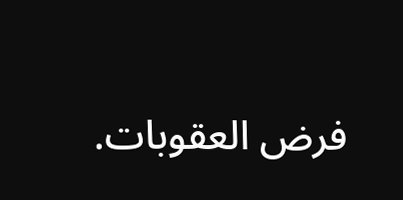فرض العقوبات.